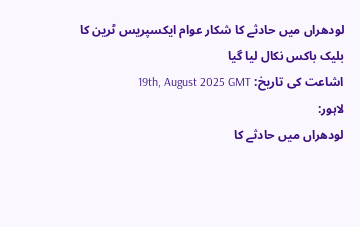لودھراں میں حادثے کا شکار عوام ایکسپریس ٹرین کا بلیک باکس نکال لیا گیا
اشاعت کی تاریخ: 19th, August 2025 GMT
لاہور:
لودھراں میں حادثے کا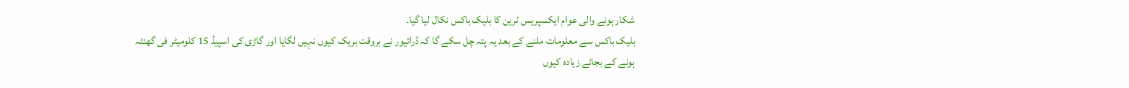شکار ہونے والی عوام ایکسپریس ٹرین کا بلیک باکس نکال لیا گیا۔
بلیک باکس سے معلومات ملنے کے بعد یہ پتہ چل سکے گا کہ ڈرائیور نے بروقت بریک کیوں نہیں لگایا اور گاڑی کی اسپیڈ 15 کلومیٹر فی گھنٹہ ہونے کے بجائے زیادہ کیوں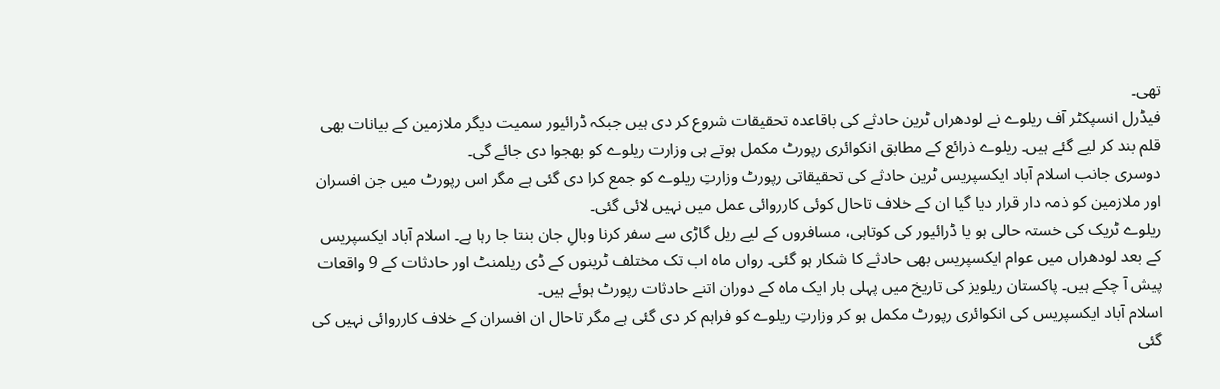تھی۔
فیڈرل انسپکٹر آف ریلوے نے لودھراں ٹرین حادثے کی باقاعدہ تحقیقات شروع کر دی ہیں جبکہ ڈرائیور سمیت دیگر ملازمین کے بیانات بھی قلم بند کر لیے گئے ہیں۔ ریلوے ذرائع کے مطابق انکوائری رپورٹ مکمل ہوتے ہی وزارت ریلوے کو بھجوا دی جائے گی۔
دوسری جانب اسلام آباد ایکسپریس ٹرین حادثے کی تحقیقاتی رپورٹ وزارتِ ریلوے کو جمع کرا دی گئی ہے مگر اس رپورٹ میں جن افسران اور ملازمین کو ذمہ دار قرار دیا گیا ان کے خلاف تاحال کوئی کارروائی عمل میں نہیں لائی گئی۔
ریلوے ٹریک کی خستہ حالی ہو یا ڈرائیور کی کوتاہی، مسافروں کے لیے ریل گاڑی سے سفر کرنا وبالِ جان بنتا جا رہا ہے۔ اسلام آباد ایکسپریس کے بعد لودھراں میں عوام ایکسپریس بھی حادثے کا شکار ہو گئی۔ رواں ماہ اب تک مختلف ٹرینوں کے ڈی ریلمنٹ اور حادثات کے 9 واقعات پیش آ چکے ہیں۔ پاکستان ریلویز کی تاریخ میں پہلی بار ایک ماہ کے دوران اتنے حادثات رپورٹ ہوئے ہیں۔
اسلام آباد ایکسپریس کی انکوائری رپورٹ مکمل ہو کر وزارتِ ریلوے کو فراہم کر دی گئی ہے مگر تاحال ان افسران کے خلاف کارروائی نہیں کی گئی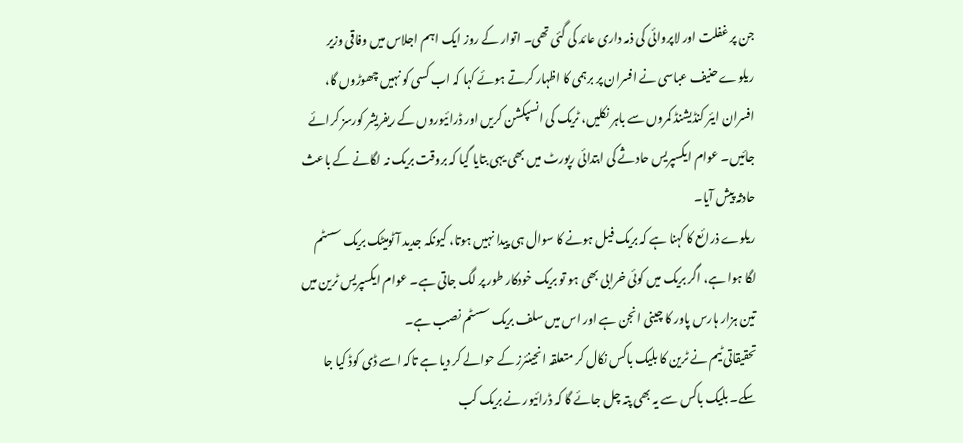جن پر غفلت اور لاپروائی کی ذمہ داری عائد کی گئی تھی۔ اتوار کے روز ایک اہم اجلاس میں وفاقی وزیر ریلوے حنیف عباسی نے افسران پر برہمی کا اظہار کرتے ہوئے کہا کہ اب کسی کو نہیں چھوڑوں گا، افسران ایئر کنڈیشنڈ کمروں سے باہر نکلیں، ٹریک کی انسپکشن کریں اور ڈرائیوروں کے ریفریشر کورسز کرائے جائیں۔ عوام ایکسپریس حادثے کی ابتدائی رپورٹ میں بھی یہی بتایا گیا کہ بروقت بریک نہ لگانے کے باعث حادثہ پیش آیا۔
ریلوے ذرائع کا کہنا ہے کہ بریک فیل ہونے کا سوال ہی پیدا نہیں ہوتا، کیونکہ جدید آٹومیٹک بریک سسٹم لگا ہوا ہے، اگر بریک میں کوئی خرابی بھی ہو تو بریک خودکار طور پر لگ جاتی ہے۔ عوام ایکسپریس ٹرین میں تین ہزار ہارس پاور کا چینی انجن ہے اور اس میں سلف بریک سسٹم نصب ہے۔
تحقیقاتی ٹیم نے ٹرین کا بلیک باکس نکال کر متعلقہ انجینئرز کے حوالے کر دیا ہے تاکہ اسے ڈی کوڈ کیا جا سکے۔ بلیک باکس سے یہ بھی پتہ چل جائے گا کہ ڈرائیور نے بریک کب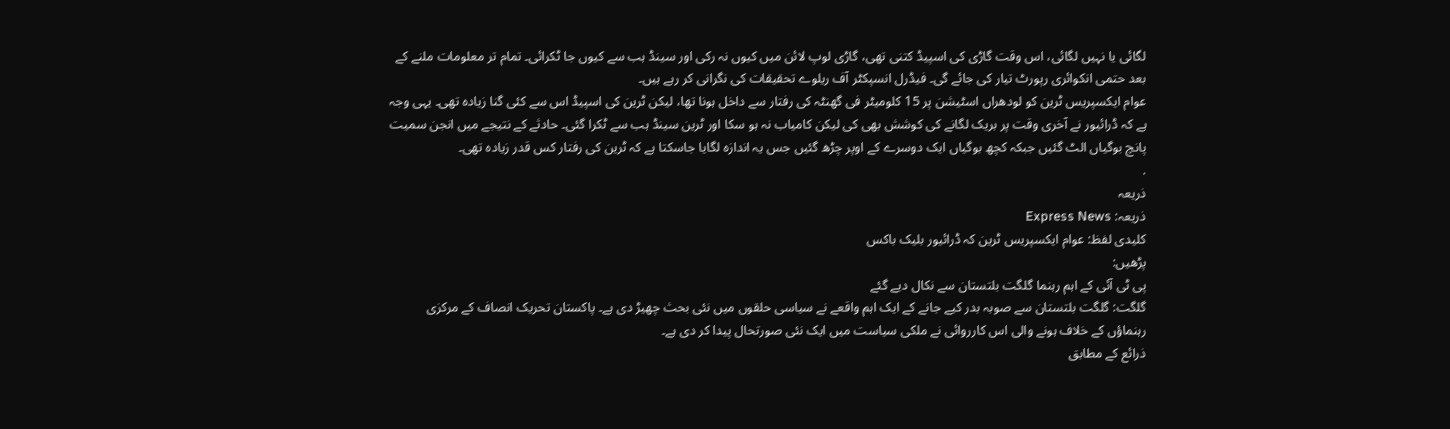لگائی یا نہیں لگائی، اس وقت گاڑی کی اسپیڈ کتنی تھی، گاڑی لوپ لائن میں کیوں نہ رکی اور سینڈ ہب سے کیوں جا ٹکرائی۔ تمام تر معلومات ملنے کے بعد حتمی انکوائری رپورٹ تیار کی جائے گی۔ فیڈرل انسپکٹر آف ریلوے تحقیقات کی نگرانی کر رہے ہیں۔
عوام ایکسپریس ٹرین کو لودھراں اسٹیشن پر 15 کلومیٹر فی گھنٹہ کی رفتار سے داخل ہونا تھا، لیکن ٹرین کی اسپیڈ اس سے کئی گنا زیادہ تھی۔ یہی وجہ ہے کہ ڈرائیور نے آخری وقت پر بریک لگانے کی کوشش بھی کی لیکن کامیاب نہ ہو سکا اور ٹرین سینڈ ہب سے ٹکرا گئی۔ حادثے کے نتیجے میں انجن سمیت پانچ بوگیاں الٹ گئیں جبکہ کچھ بوگیاں ایک دوسرے کے اوپر چڑھ گئیں جس یہ اندازہ لگایا جاسکتا ہے کہ ٹرین کی رفتار کس قدر زیادہ تھی۔
.
ذریعہ
ذریعہ: Express News
کلیدی لفظ: عوام ایکسپریس ٹرین کہ ڈرائیور بلیک باکس
پڑھیں:
پی ٹی آئی کے اہم رہنما گلگت بلتستان سے نکال دیے گئے
گلگت: گلگت بلتستان سے صوبہ بدر کیے جانے کے ایک اہم واقعے نے سیاسی حلقوں میں نئی بحث چھیڑ دی ہے۔ پاکستان تحریک انصاف کے مرکزی رہنماؤں کے خلاف ہونے والی اس کارروائی نے ملکی سیاست میں ایک نئی صورتحال پیدا کر دی ہے۔
ذرائع کے مطابق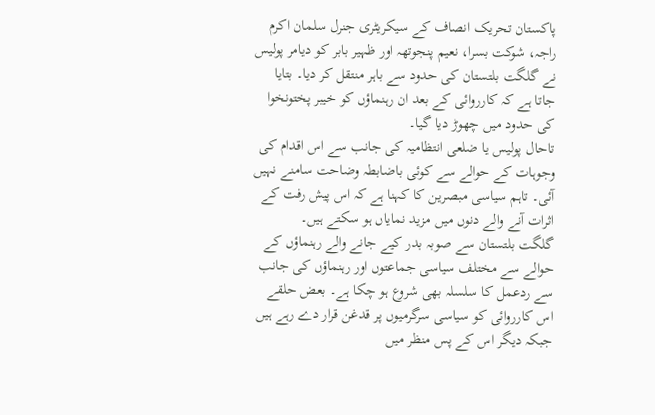پاکستان تحریک انصاف کے سیکریٹری جنرل سلمان اکرم راجہ، شوکت بسرا، نعیم پنجوتھہ اور ظہیر بابر کو دیامر پولیس نے گلگت بلتستان کی حدود سے باہر منتقل کر دیا۔ بتایا جاتا ہے کہ کارروائی کے بعد ان رہنماؤں کو خیبر پختونخوا کی حدود میں چھوڑ دیا گیا۔
تاحال پولیس یا ضلعی انتظامیہ کی جانب سے اس اقدام کی وجوہات کے حوالے سے کوئی باضابطہ وضاحت سامنے نہیں آئی۔ تاہم سیاسی مبصرین کا کہنا ہے کہ اس پیش رفت کے اثرات آنے والے دنوں میں مزید نمایاں ہو سکتے ہیں۔
گلگت بلتستان سے صوبہ بدر کیے جانے والے رہنماؤں کے حوالے سے مختلف سیاسی جماعتوں اور رہنماؤں کی جانب سے ردعمل کا سلسلہ بھی شروع ہو چکا ہے۔ بعض حلقے اس کارروائی کو سیاسی سرگرمیوں پر قدغن قرار دے رہے ہیں جبکہ دیگر اس کے پس منظر میں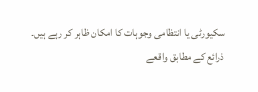سکیورٹی یا انتظامی وجوہات کا امکان ظاہر کر رہے ہیں۔
ذرائع کے مطابق واقعے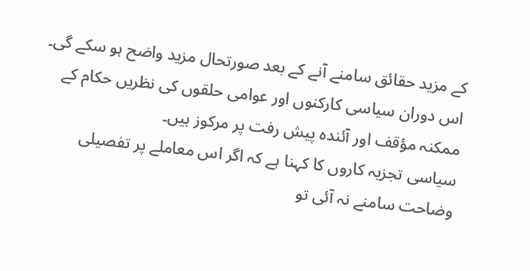کے مزید حقائق سامنے آنے کے بعد صورتحال مزید واضح ہو سکے گی۔ اس دوران سیاسی کارکنوں اور عوامی حلقوں کی نظریں حکام کے ممکنہ مؤقف اور آئندہ پیش رفت پر مرکوز ہیں۔
سیاسی تجزیہ کاروں کا کہنا ہے کہ اگر اس معاملے پر تفصیلی وضاحت سامنے نہ آئی تو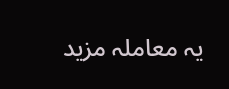یہ معاملہ مزید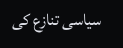سیاسی تنازع کی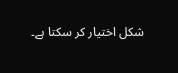شکل اختیار کر سکتا ہے۔